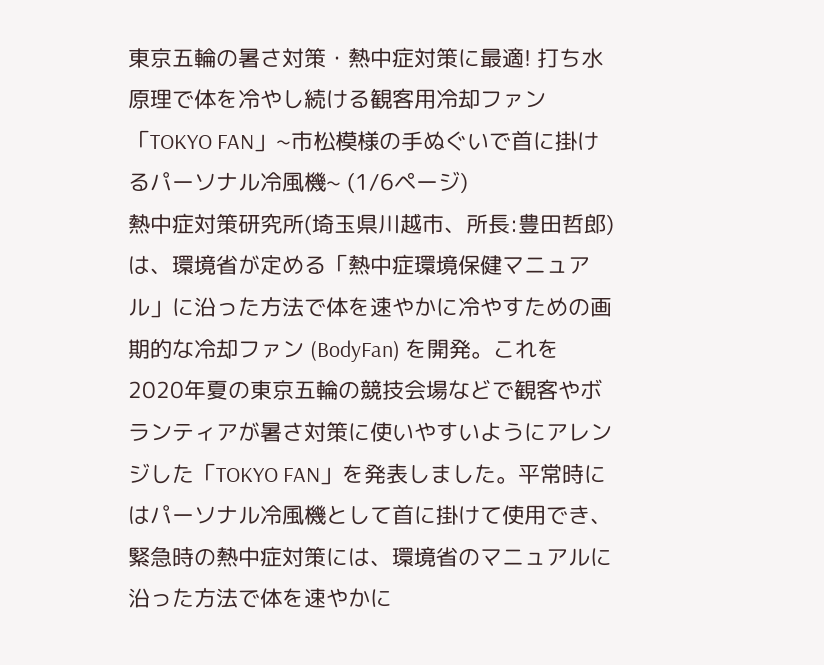東京五輪の暑さ対策・熱中症対策に最適! 打ち水原理で体を冷やし続ける観客用冷却ファン「TOKYO FAN」~市松模様の手ぬぐいで首に掛けるパーソナル冷風機~ (1/6ページ)
熱中症対策研究所(埼玉県川越市、所長:豊田哲郎)は、環境省が定める「熱中症環境保健マニュアル」に沿った方法で体を速やかに冷やすための画期的な冷却ファン (BodyFan) を開発。これを2020年夏の東京五輪の競技会場などで観客やボランティアが暑さ対策に使いやすいようにアレンジした「TOKYO FAN」を発表しました。平常時にはパーソナル冷風機として首に掛けて使用でき、緊急時の熱中症対策には、環境省のマニュアルに沿った方法で体を速やかに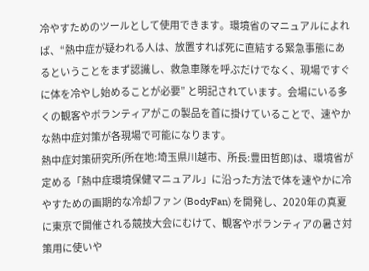冷やすためのツールとして使用できます。環境省のマニュアルによれば、“熱中症が疑われる人は、放置すれば死に直結する緊急事態にあるということをまず認識し、救急車隊を呼ぶだけでなく、現場ですぐに体を冷やし始めることが必要” と明記されています。会場にいる多くの観客やボランティアがこの製品を首に掛けていることで、速やかな熱中症対策が各現場で可能になります。
熱中症対策研究所(所在地:埼玉県川越市、所長:豊田哲郎)は、環境省が定める「熱中症環境保健マニュアル」に沿った方法で体を速やかに冷やすための画期的な冷却ファン (BodyFan) を開発し、2020年の真夏に東京で開催される競技大会にむけて、観客やボランティアの暑さ対策用に使いや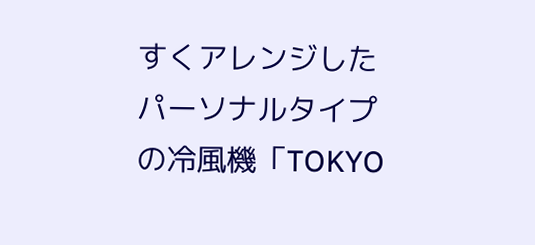すくアレンジしたパーソナルタイプの冷風機「TOKYO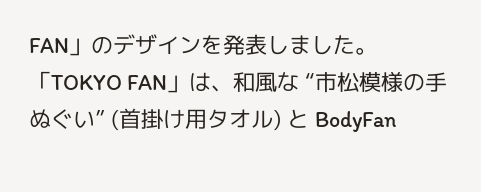FAN」のデザインを発表しました。
「TOKYO FAN」は、和風な “市松模様の手ぬぐい” (首掛け用タオル) と BodyFan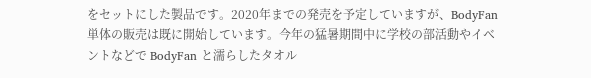をセットにした製品です。2020年までの発売を予定していますが、BodyFan単体の販売は既に開始しています。今年の猛暑期間中に学校の部活動やイベントなどで BodyFan と濡らしたタオル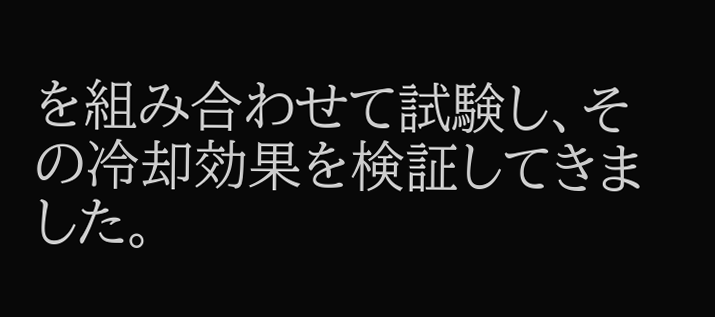を組み合わせて試験し、その冷却効果を検証してきました。